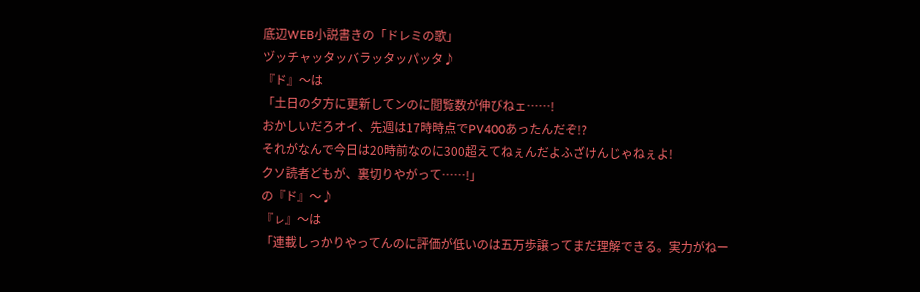底辺WEB小説書きの「ドレミの歌」
ヅッチャッタッバラッタッパッタ♪
『ド』〜は
「土日の夕方に更新してンのに閲覧数が伸びねェ……!
おかしいだろオイ、先週は17時時点でPV400あったんだぞ!?
それがなんで今日は20時前なのに300超えてねぇんだよふざけんじゃねぇよ!
クソ読者どもが、裏切りやがって……!」
の『ド』〜♪
『ㇾ』〜は
「連載しっかりやってんのに評価が低いのは五万歩譲ってまだ理解できる。実力がねー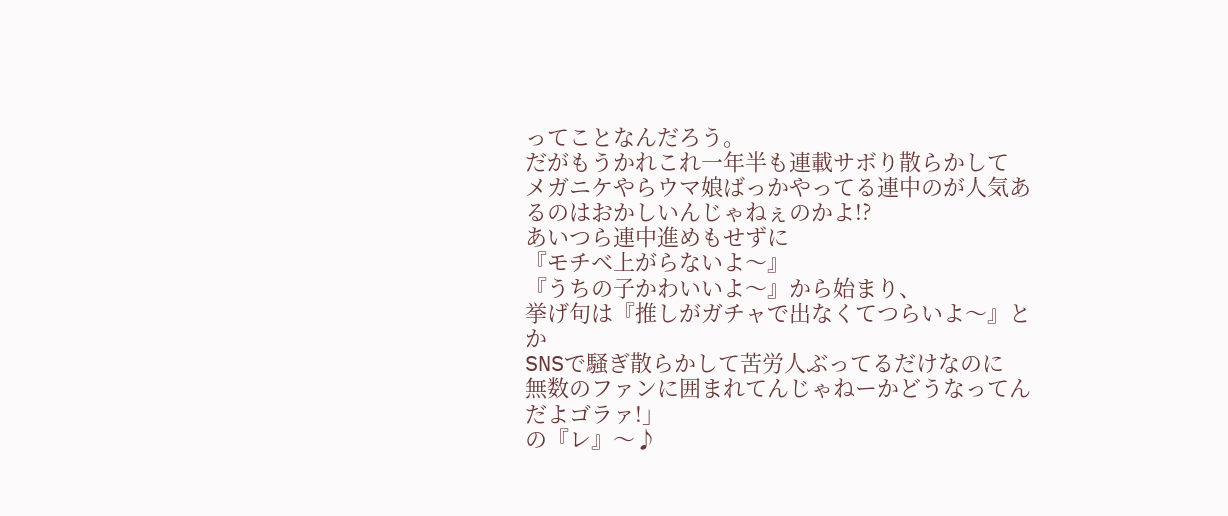ってことなんだろう。
だがもうかれこれ一年半も連載サボり散らかして
メガニケやらウマ娘ばっかやってる連中のが人気あるのはおかしいんじゃねぇのかよ!?
あいつら連中進めもせずに
『モチベ上がらないよ〜』
『うちの子かわいいよ〜』から始まり、
挙げ句は『推しがガチャで出なくてつらいよ〜』とか
SNSで騒ぎ散らかして苦労人ぶってるだけなのに
無数のファンに囲まれてんじゃねーかどうなってんだよゴラァ!」
の『レ』〜♪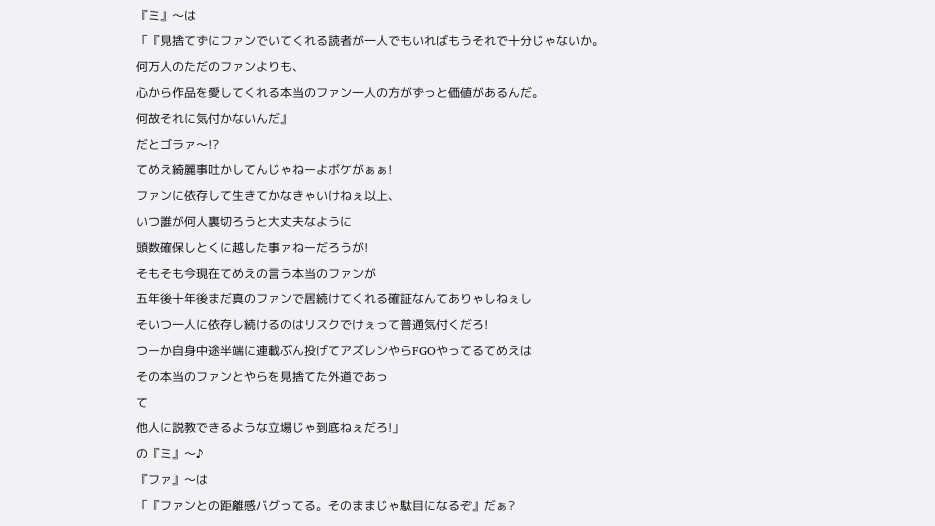『ミ』〜は
「『見捨てずにファンでいてくれる読者が一人でもいればもうそれで十分じゃないか。
何万人のただのファンよりも、
心から作品を愛してくれる本当のファン一人の方がずっと価値があるんだ。
何故それに気付かないんだ』
だとゴラァ〜!?
てめえ綺麗事吐かしてんじゃねーよボケがぁぁ!
ファンに依存して生きてかなきゃいけねぇ以上、
いつ誰が何人裏切ろうと大丈夫なように
頭数確保しとくに越した事ァねーだろうが!
そもそも今現在てめえの言う本当のファンが
五年後十年後まだ真のファンで居続けてくれる確証なんてありゃしねぇし
そいつ一人に依存し続けるのはリスクでけぇって普通気付くだろ!
つーか自身中途半端に連載ぶん投げてアズレンやらFGOやってるてめえは
その本当のファンとやらを見捨てた外道であっ
て
他人に説教できるような立場じゃ到底ねぇだろ!」
の『ミ』〜♪
『ファ』〜は
「『ファンとの距離感バグってる。そのままじゃ駄目になるぞ』だぁ?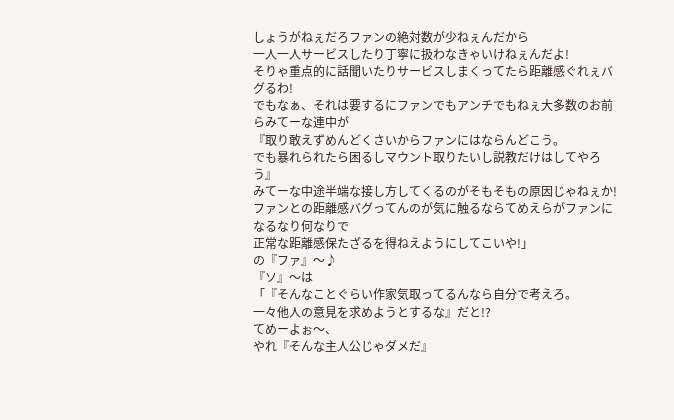しょうがねぇだろファンの絶対数が少ねぇんだから
一人一人サービスしたり丁寧に扱わなきゃいけねぇんだよ!
そりゃ重点的に話聞いたりサービスしまくってたら距離感ぐれぇバグるわ!
でもなぁ、それは要するにファンでもアンチでもねぇ大多数のお前らみてーな連中が
『取り敢えずめんどくさいからファンにはならんどこう。
でも暴れられたら困るしマウント取りたいし説教だけはしてやろう』
みてーな中途半端な接し方してくるのがそもそもの原因じゃねぇか!
ファンとの距離感バグってんのが気に触るならてめえらがファンになるなり何なりで
正常な距離感保たざるを得ねえようにしてこいや!」
の『ファ』〜♪
『ソ』〜は
「『そんなことぐらい作家気取ってるんなら自分で考えろ。
一々他人の意見を求めようとするな』だと!?
てめーよぉ〜、
やれ『そんな主人公じゃダメだ』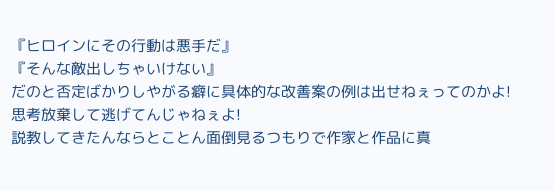『ヒロインにその行動は悪手だ』
『そんな敵出しちゃいけない』
だのと否定ばかりしやがる癖に具体的な改善案の例は出せねぇってのかよ!
思考放棄して逃げてんじゃねぇよ!
説教してきたんならとことん面倒見るつもりで作家と作品に真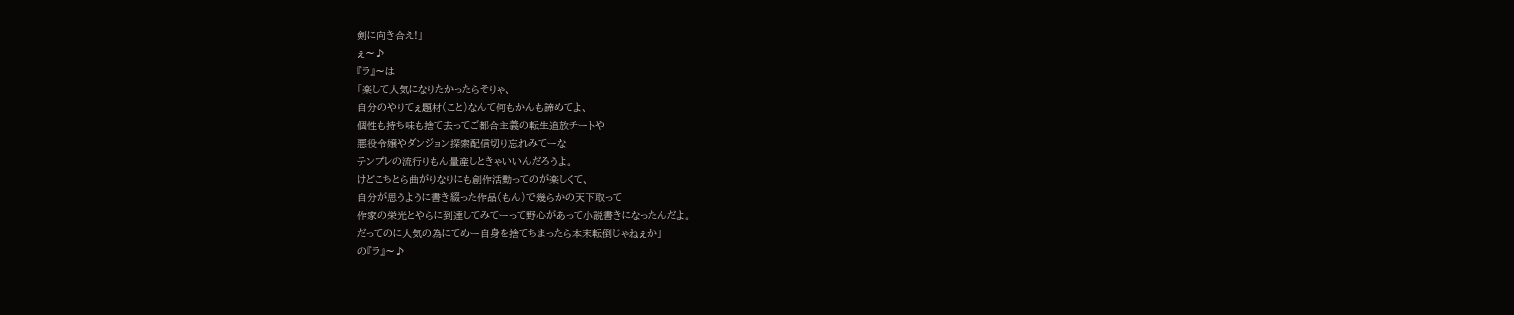剣に向き合え!」
ぇ〜♪
『ラ』〜は
「楽して人気になりたかったらそりゃ、
自分のやりてぇ題材(こと)なんて何もかんも諦めてよ、
個性も持ち味も捨て去ってご都合主義の転生追放チートや
悪役令嬢やダンジョン探索配信切り忘れみてーな
テンプレの流行りもん量産しときゃいいんだろうよ。
けどこちとら曲がりなりにも創作活動ってのが楽しくて、
自分が思うように書き綴った作品(もん)で幾らかの天下取って
作家の栄光とやらに到達してみてーって野心があって小説書きになったんだよ。
だってのに人気の為にてめー自身を捨てちまったら本末転倒じゃねぇか」
の『ラ』〜♪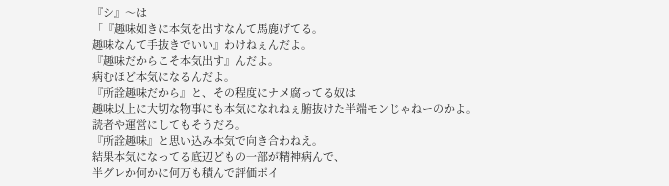『シ』〜は
「『趣味如きに本気を出すなんて馬鹿げてる。
趣味なんて手抜きでいい』わけねぇんだよ。
『趣味だからこそ本気出す』んだよ。
病むほど本気になるんだよ。
『所詮趣味だから』と、その程度にナメ腐ってる奴は
趣味以上に大切な物事にも本気になれねぇ腑抜けた半端モンじゃねーのかよ。
読者や運営にしてもそうだろ。
『所詮趣味』と思い込み本気で向き合わねえ。
結果本気になってる底辺どもの一部が精神病んで、
半グレか何かに何万も積んで評価ポイ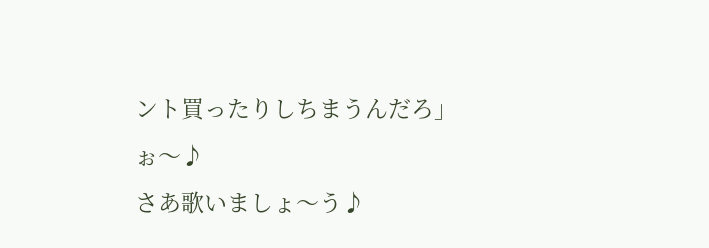ント買ったりしちまうんだろ」
ぉ〜♪
さあ歌いましょ〜う♪